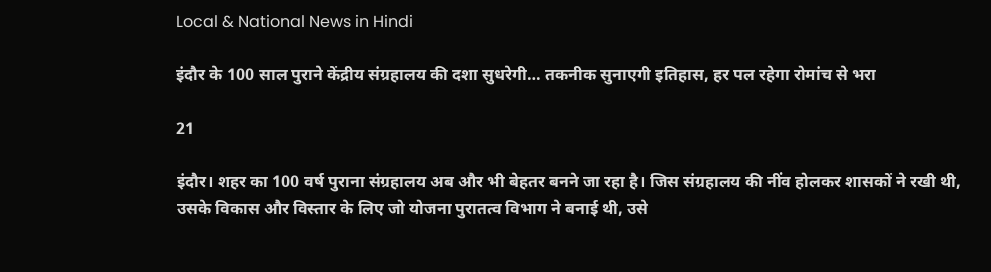Local & National News in Hindi

इंदौर के 100 साल पुराने केंद्रीय संग्रहालय की दशा सुधरेगी… तकनीक सुनाएगी इतिहास, हर पल रहेगा रोमांच से भरा

21

इंदौर। शहर का 100 वर्ष पुराना संग्रहालय अब और भी बेहतर बनने जा रहा है। जिस संग्रहालय की नींव होलकर शासकों ने रखी थी, उसके विकास और विस्तार के लिए जो योजना पुरातत्व विभाग ने बनाई थी, उसे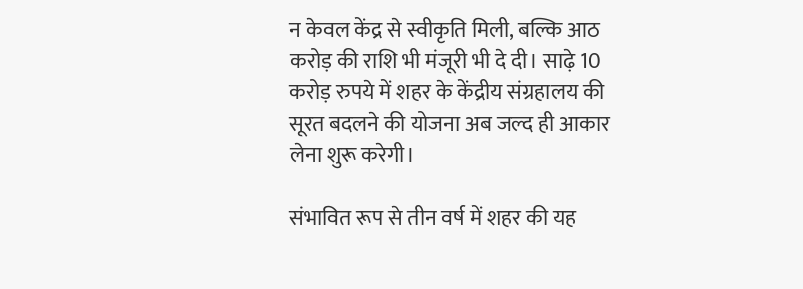न केवल केंद्र से स्वीकृति मिली, बल्कि आठ करोड़ की राशि भी मंजूरी भी दे दी। साढ़े 10 करोड़ रुपये में शहर के केंद्रीय संग्रहालय की सूरत बदलने की योजना अब जल्द ही आकार लेना शुरू करेगी।

संभावित रूप से तीन वर्ष में शहर की यह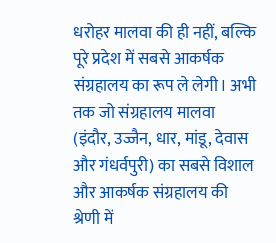धरोहर मालवा की ही नहीं, बल्कि पूरे प्रदेश में सबसे आकर्षक संग्रहालय का रूप ले लेगी। अभी तक जो संग्रहालय मालवा (इंदौर, उज्जैन, धार, मांडू, देवास और गंधर्वपुरी) का सबसे विशाल और आकर्षक संग्रहालय की श्रेणी में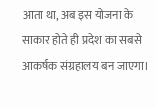आता था, अब इस योजना के साकार होते ही प्रदेश का सबसे आकर्षक संग्रहालय बन जाएगा।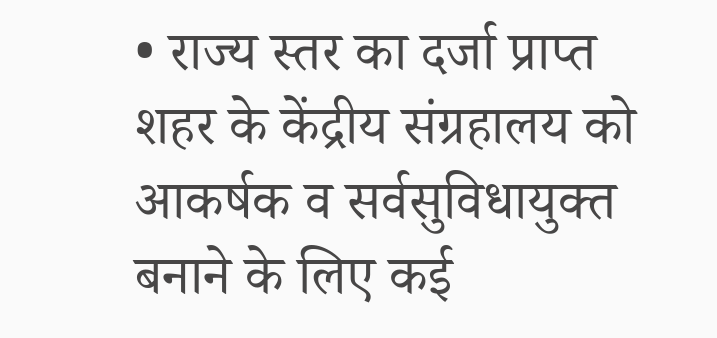• राज्य स्तर का दर्जा प्राप्त शहर के केंद्रीय संग्रहालय को आकर्षक व सर्वसुविधायुक्त बनाने के लिए कई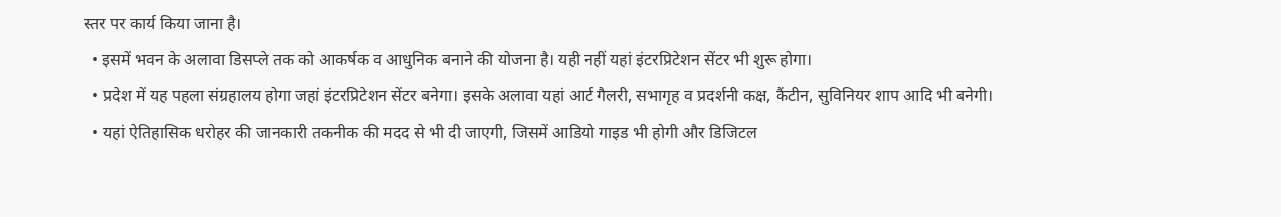स्तर पर कार्य किया जाना है।
  • इसमें भवन के अलावा डिसप्ले तक को आकर्षक व आधुनिक बनाने की योजना है। यही नहीं यहां इंटरप्रिटेशन सेंटर भी शुरू होगा।
  • प्रदेश में यह पहला संग्रहालय होगा जहां इंटरप्रिटेशन सेंटर बनेगा। इसके अलावा यहां आर्ट गैलरी, सभागृह व प्रदर्शनी कक्ष, कैंटीन, सुविनियर शाप आदि भी बनेगी।
  • यहां ऐतिहासिक धरोहर की जानकारी तकनीक की मदद से भी दी जाएगी, जिसमें आडियो गाइड भी होगी और डिजिटल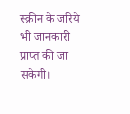स्क्रीन के जरिये भी जानकारी प्राप्त की जा सकेगी।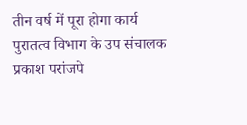तीन वर्ष में पूरा होगा कार्य
पुरातत्व विभाग के उप संचालक प्रकाश परांजपे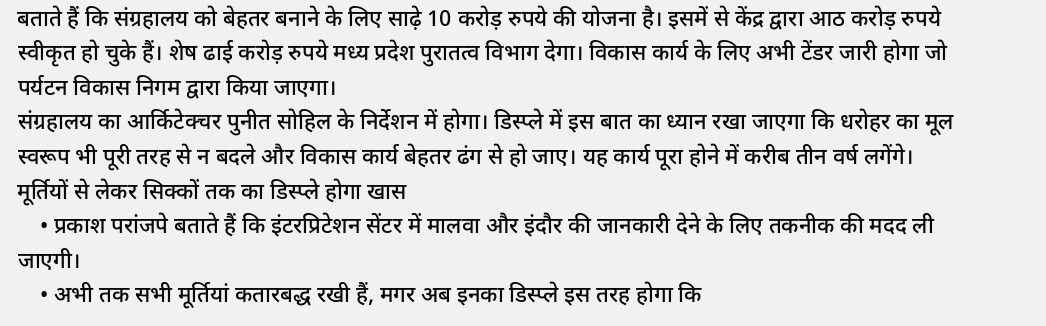बताते हैं कि संग्रहालय को बेहतर बनाने के लिए साढ़े 10 करोड़ रुपये की योजना है। इसमें से केंद्र द्वारा आठ करोड़ रुपये स्वीकृत हो चुके हैं। शेष ढाई करोड़ रुपये मध्य प्रदेश पुरातत्व विभाग देगा। विकास कार्य के लिए अभी टेंडर जारी होगा जो पर्यटन विकास निगम द्वारा किया जाएगा।
संग्रहालय का आर्किटेक्चर पुनीत सोहिल के निर्देशन में होगा। डिस्प्ले में इस बात का ध्यान रखा जाएगा कि धरोहर का मूल स्वरूप भी पूरी तरह से न बदले और विकास कार्य बेहतर ढंग से हो जाए। यह कार्य पूरा होने में करीब तीन वर्ष लगेंगे।
मूर्तियों से लेकर सिक्कों तक का डिस्प्ले होगा खास
    • प्रकाश परांजपे बताते हैं कि इंटरप्रिटेशन सेंटर में मालवा और इंदौर की जानकारी देने के लिए तकनीक की मदद ली जाएगी।
    • अभी तक सभी मूर्तियां कतारबद्ध रखी हैं, मगर अब इनका डिस्प्ले इस तरह होगा कि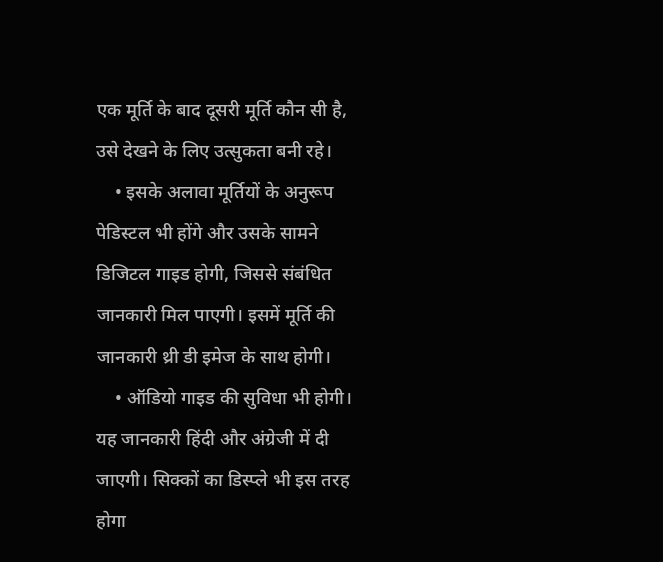एक मूर्ति के बाद दूसरी मूर्ति कौन सी है, उसे देखने के लिए उत्सुकता बनी रहे।
    • इसके अलावा मूर्तियों के अनुरूप पेडिस्टल भी होंगे और उसके सामने डिजिटल गाइड होगी, जिससे संबंधित जानकारी मिल पाएगी। इसमें मूर्ति की जानकारी थ्री डी इमेज के साथ होगी।
    • ऑडियो गाइड की सुविधा भी होगी। यह जानकारी हिंदी और अंग्रेजी में दी जाएगी। सिक्कों का डिस्प्ले भी इस तरह होगा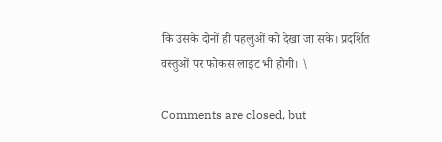कि उसके दोनों ही पहलुओं को देखा जा सके। प्रदर्शित वस्तुओं पर फोकस लाइट भी होगी। \

Comments are closed, but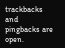trackbacks and pingbacks are open.